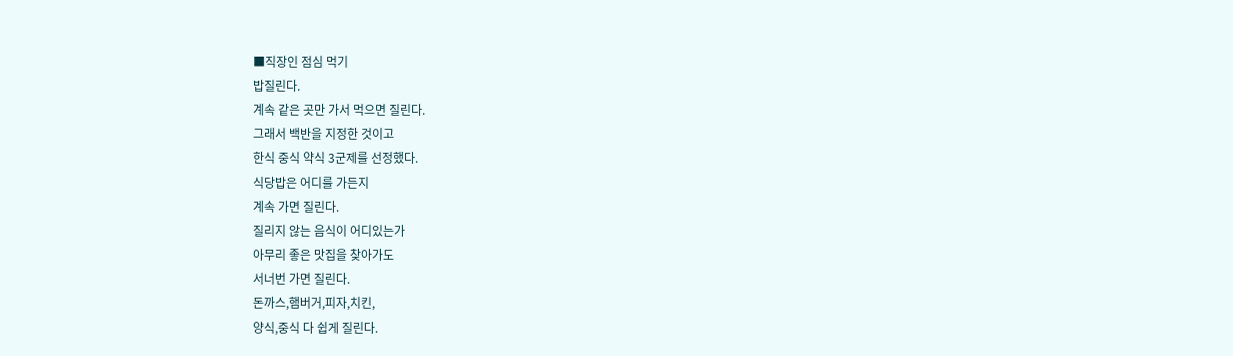■직장인 점심 먹기
밥질린다.
계속 같은 곳만 가서 먹으면 질린다.
그래서 백반을 지정한 것이고
한식 중식 약식 3군제를 선정했다.
식당밥은 어디를 가든지
계속 가면 질린다.
질리지 않는 음식이 어디있는가
아무리 좋은 맛집을 찾아가도
서너번 가면 질린다.
돈까스,햄버거,피자,치킨,
양식,중식 다 쉽게 질린다.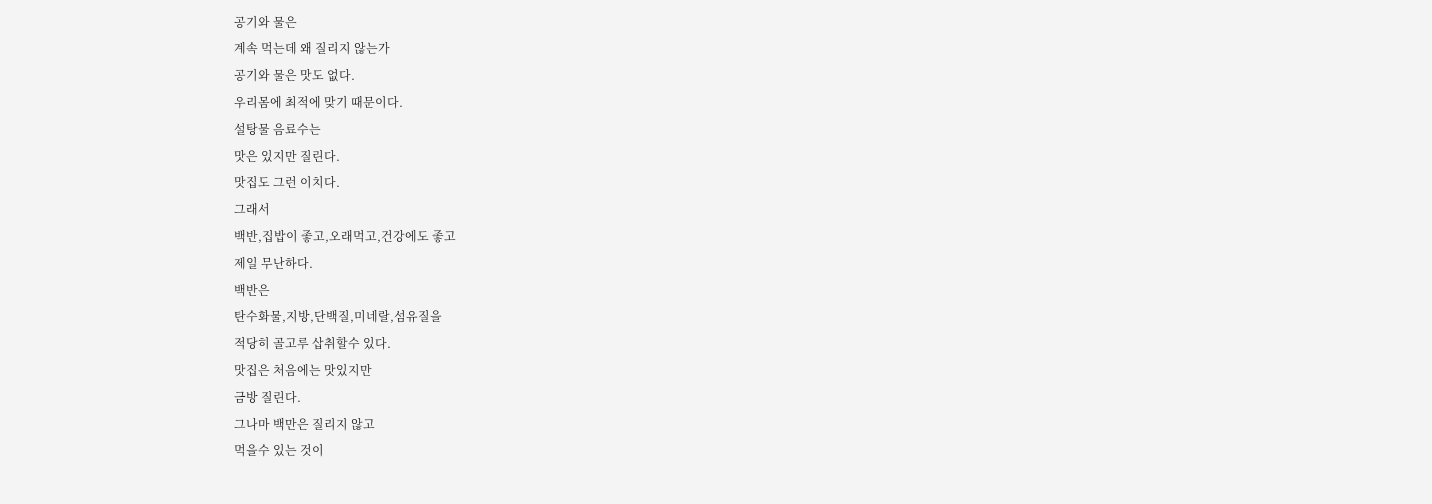공기와 물은
계속 먹는데 왜 질리지 않는가
공기와 물은 맛도 없다.
우리몸에 최적에 맞기 때문이다.
설탕물 음료수는
맛은 있지만 질린다.
맛집도 그런 이치다.
그래서
백반,집밥이 좋고,오래먹고,건강에도 좋고
제일 무난하다.
백반은
탄수화물,지방,단백질,미네랄,섬유질을
적당히 골고루 삽취할수 있다.
맛집은 처음에는 맛있지만
금방 질린다.
그나마 백만은 질리지 않고
먹을수 있는 것이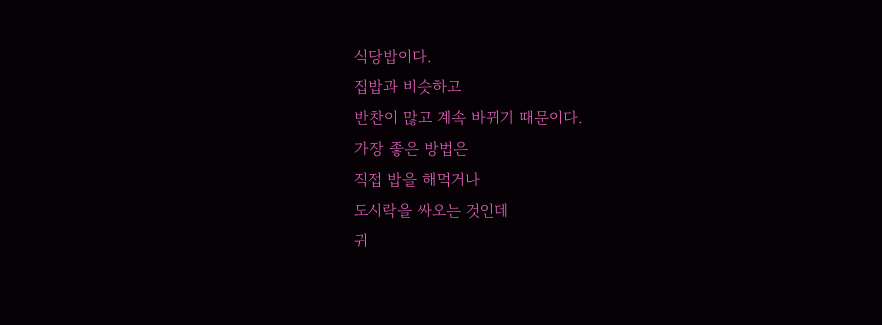식당밥이다.
집밥과 비슷하고
반찬이 많고 계속 바뀌기 때문이다.
가장 좋은 방법은
직접 밥을 해먹거나
도시락을 싸오는 것인데
귀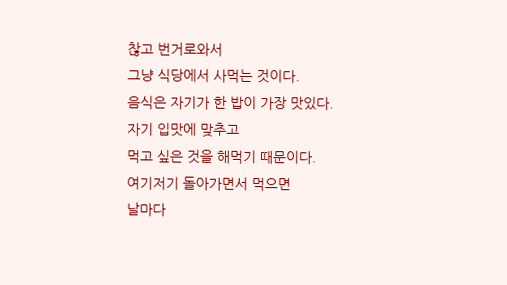찮고 번거로와서
그냥 식당에서 사먹는 것이다.
음식은 자기가 한 밥이 가장 맛있다.
자기 입맛에 맞추고
먹고 싶은 것을 해먹기 때문이다.
여기저기 돌아가면서 먹으면
날마다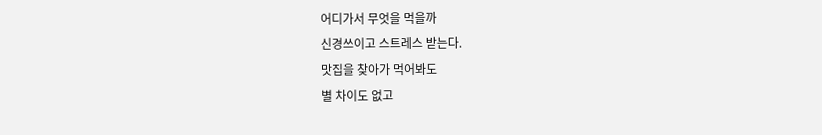어디가서 무엇을 먹을까
신경쓰이고 스트레스 받는다.
맛집을 찾아가 먹어봐도
별 차이도 없고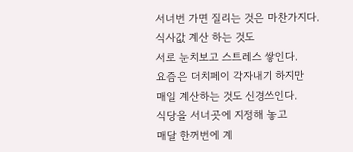서너번 가면 질리는 것은 마찬가지다.
식사값 계산 하는 것도
서로 눈치보고 스트레스 쌓인다.
요즘은 더치페이 각자내기 하지만
매일 계산하는 것도 신경쓰인다.
식당을 서너곳에 지정해 놓고
매달 한꺼번에 계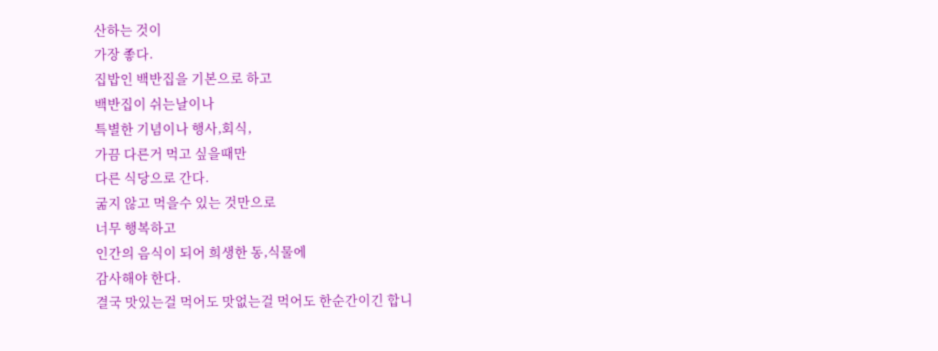산하는 것이
가장 좋다.
집밥인 백반집을 기본으로 하고
백반집이 쉬는날이나
특별한 기념이나 행사,회식,
가끔 다른거 먹고 싶을때만
다른 식당으로 간다.
굶지 않고 먹을수 있는 것만으로
너무 행복하고
인간의 음식이 되어 희생한 동,식물에
감사해야 한다.
결국 맛있는걸 먹어도 맛없는걸 먹어도 한순간이긴 합니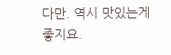다만. 역시 맛있는게 좋지요.